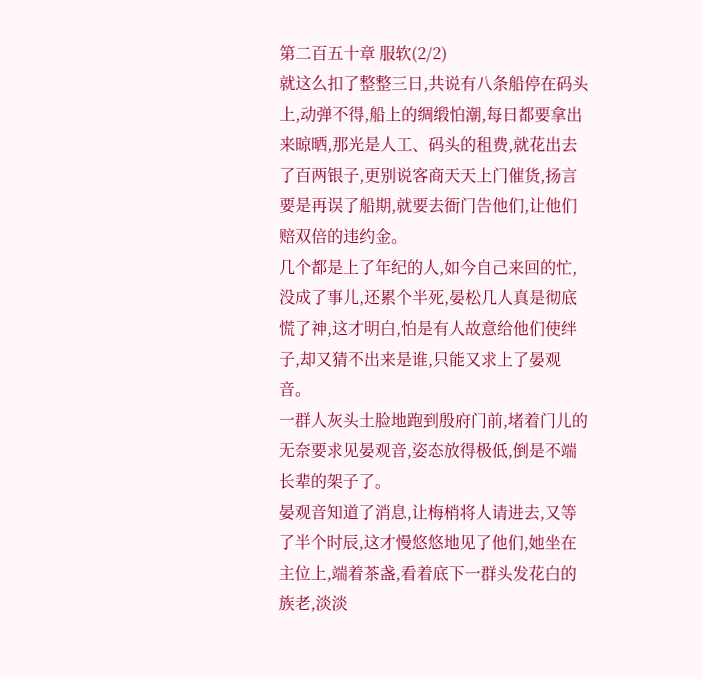第二百五十章 服软(2/2)
就这么扣了整整三日,共说有八条船停在码头上,动弹不得,船上的绸缎怕潮,每日都要拿出来晾晒,那光是人工、码头的租费,就花出去了百两银子,更别说客商天天上门催货,扬言要是再误了船期,就要去衙门告他们,让他们赔双倍的违约金。
几个都是上了年纪的人,如今自己来回的忙,没成了事儿,还累个半死,晏松几人真是彻底慌了神,这才明白,怕是有人故意给他们使绊子,却又猜不出来是谁,只能又求上了晏观音。
一群人灰头土脸地跑到殷府门前,堵着门儿的无奈要求见晏观音,姿态放得极低,倒是不端长辈的架子了。
晏观音知道了消息,让梅梢将人请进去,又等了半个时辰,这才慢悠悠地见了他们,她坐在主位上,端着茶盏,看着底下一群头发花白的族老,淡淡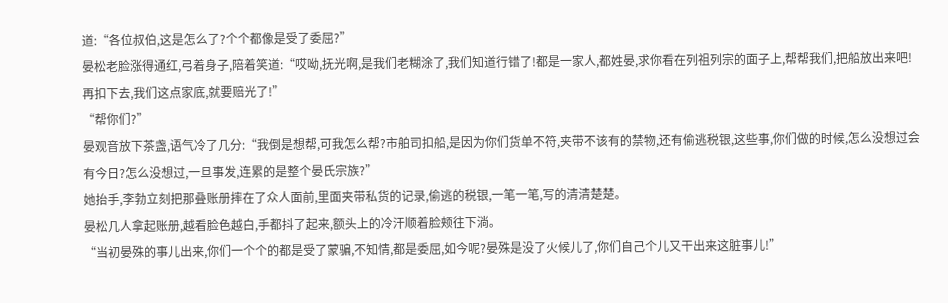道:“各位叔伯,这是怎么了?个个都像是受了委屈?”
晏松老脸涨得通红,弓着身子,陪着笑道:“哎呦,抚光啊,是我们老糊涂了,我们知道行错了!都是一家人,都姓晏,求你看在列祖列宗的面子上,帮帮我们,把船放出来吧!再扣下去,我们这点家底,就要赔光了!”
“帮你们?”
晏观音放下茶盏,语气冷了几分:“我倒是想帮,可我怎么帮?市舶司扣船,是因为你们货单不符,夹带不该有的禁物,还有偷逃税银,这些事,你们做的时候,怎么没想过会有今日?怎么没想过,一旦事发,连累的是整个晏氏宗族?”
她抬手,李勃立刻把那叠账册摔在了众人面前,里面夹带私货的记录,偷逃的税银,一笔一笔,写的清清楚楚。
晏松几人拿起账册,越看脸色越白,手都抖了起来,额头上的冷汗顺着脸颊往下淌。
“当初晏殊的事儿出来,你们一个个的都是受了蒙骗,不知情,都是委屈,如今呢?晏殊是没了火候儿了,你们自己个儿又干出来这脏事儿!”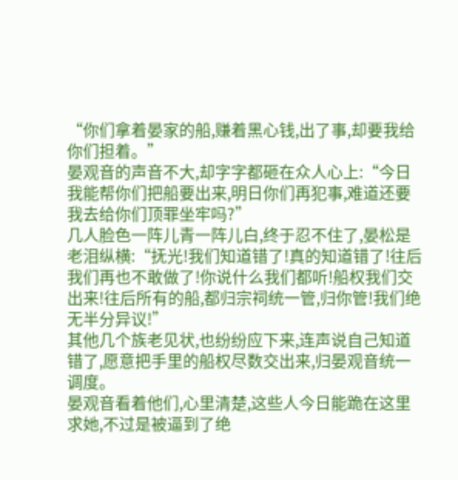“你们拿着晏家的船,赚着黑心钱,出了事,却要我给你们担着。”
晏观音的声音不大,却字字都砸在众人心上:“今日我能帮你们把船要出来,明日你们再犯事,难道还要我去给你们顶罪坐牢吗?”
几人脸色一阵儿青一阵儿白,终于忍不住了,晏松是老泪纵横:“抚光!我们知道错了!真的知道错了!往后我们再也不敢做了!你说什么我们都听!船权我们交出来!往后所有的船,都归宗祠统一管,归你管!我们绝无半分异议!”
其他几个族老见状,也纷纷应下来,连声说自己知道错了,愿意把手里的船权尽数交出来,归晏观音统一调度。
晏观音看着他们,心里清楚,这些人今日能跪在这里求她,不过是被逼到了绝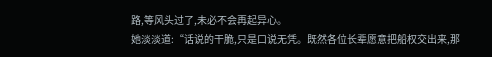路,等风头过了,未必不会再起异心。
她淡淡道:“话说的干脆,只是口说无凭。既然各位长辈愿意把船权交出来,那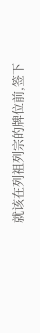就该在列祖列宗的牌位前,签下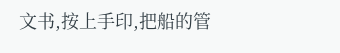文书,按上手印,把船的管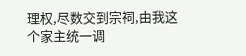理权,尽数交到宗祠,由我这个家主统一调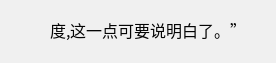度,这一点可要说明白了。”